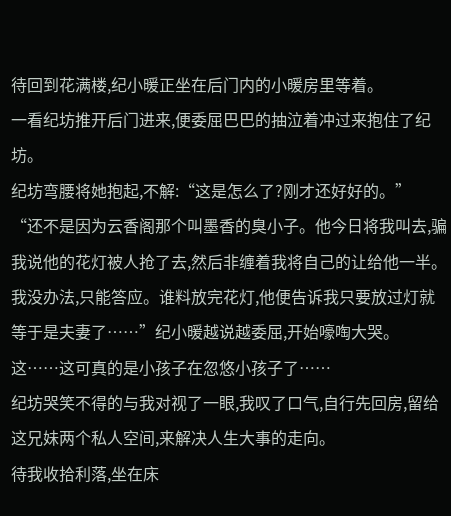待回到花满楼,纪小暖正坐在后门内的小暖房里等着。
一看纪坊推开后门进来,便委屈巴巴的抽泣着冲过来抱住了纪坊。
纪坊弯腰将她抱起,不解:“这是怎么了?刚才还好好的。”
“还不是因为云香阁那个叫墨香的臭小子。他今日将我叫去,骗我说他的花灯被人抢了去,然后非缠着我将自己的让给他一半。我没办法,只能答应。谁料放完花灯,他便告诉我只要放过灯就等于是夫妻了……”纪小暖越说越委屈,开始嚎啕大哭。
这……这可真的是小孩子在忽悠小孩子了……
纪坊哭笑不得的与我对视了一眼,我叹了口气,自行先回房,留给这兄妹两个私人空间,来解决人生大事的走向。
待我收拾利落,坐在床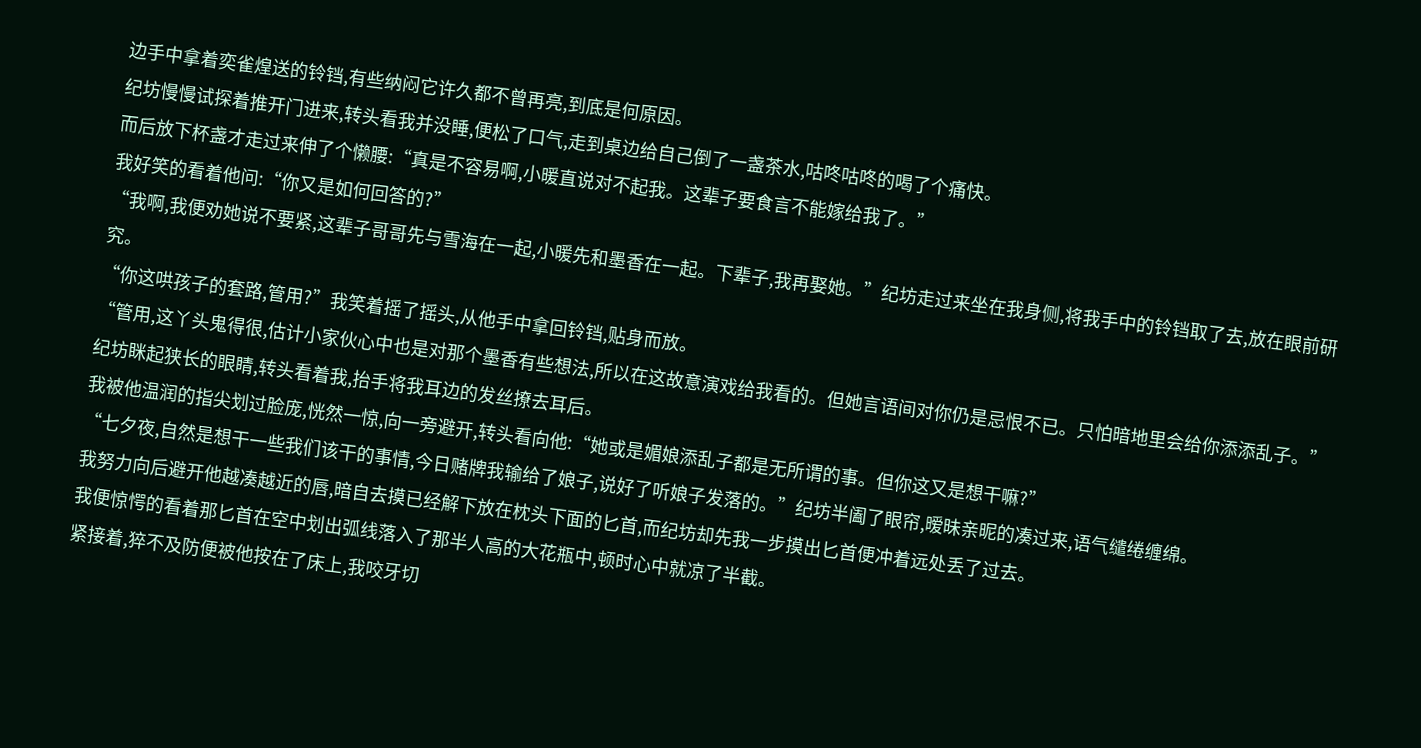边手中拿着奕雀煌送的铃铛,有些纳闷它许久都不曾再亮,到底是何原因。
纪坊慢慢试探着推开门进来,转头看我并没睡,便松了口气,走到桌边给自己倒了一盏茶水,咕咚咕咚的喝了个痛快。
而后放下杯盏才走过来伸了个懒腰:“真是不容易啊,小暖直说对不起我。这辈子要食言不能嫁给我了。”
我好笑的看着他问:“你又是如何回答的?”
“我啊,我便劝她说不要紧,这辈子哥哥先与雪海在一起,小暖先和墨香在一起。下辈子,我再娶她。”纪坊走过来坐在我身侧,将我手中的铃铛取了去,放在眼前研究。
“你这哄孩子的套路,管用?”我笑着摇了摇头,从他手中拿回铃铛,贴身而放。
“管用,这丫头鬼得很,估计小家伙心中也是对那个墨香有些想法,所以在这故意演戏给我看的。但她言语间对你仍是忌恨不已。只怕暗地里会给你添添乱子。”纪坊眯起狭长的眼睛,转头看着我,抬手将我耳边的发丝撩去耳后。
我被他温润的指尖划过脸庞,恍然一惊,向一旁避开,转头看向他:“她或是媚娘添乱子都是无所谓的事。但你这又是想干嘛?”
“七夕夜,自然是想干一些我们该干的事情,今日赌牌我输给了娘子,说好了听娘子发落的。”纪坊半阖了眼帘,暧昧亲昵的凑过来,语气缱绻缠绵。
我努力向后避开他越凑越近的唇,暗自去摸已经解下放在枕头下面的匕首,而纪坊却先我一步摸出匕首便冲着远处丢了过去。
我便惊愕的看着那匕首在空中划出弧线落入了那半人高的大花瓶中,顿时心中就凉了半截。
紧接着,猝不及防便被他按在了床上,我咬牙切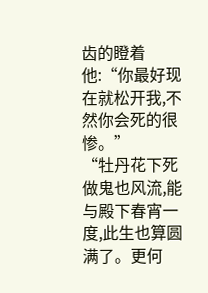齿的瞪着他:“你最好现在就松开我,不然你会死的很惨。”
“牡丹花下死做鬼也风流,能与殿下春宵一度,此生也算圆满了。更何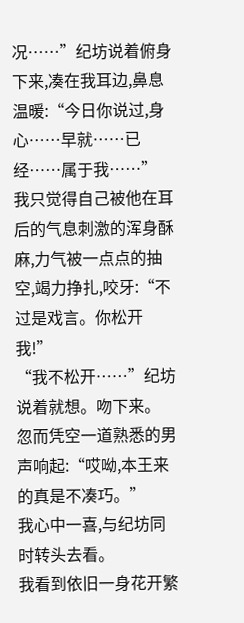况……”纪坊说着俯身下来,凑在我耳边,鼻息温暖:“今日你说过,身心……早就……已经……属于我……”
我只觉得自己被他在耳后的气息刺激的浑身酥麻,力气被一点点的抽空,竭力挣扎,咬牙:“不过是戏言。你松开我!”
“我不松开……”纪坊说着就想。吻下来。
忽而凭空一道熟悉的男声响起:“哎呦,本王来的真是不凑巧。”
我心中一喜,与纪坊同时转头去看。
我看到依旧一身花开繁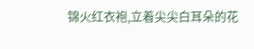锦火红衣袍,立着尖尖白耳朵的花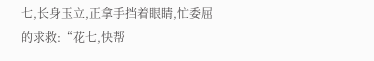七,长身玉立,正拿手挡着眼睛,忙委屈的求救:“花七,快帮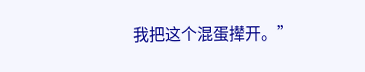我把这个混蛋撵开。”